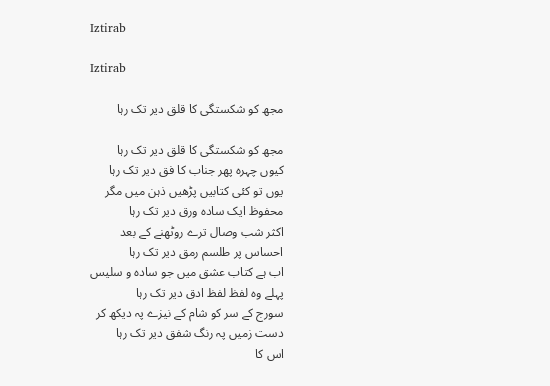Iztirab

Iztirab

مجھ کو شکستگی کا قلق دیر تک رہا

مجھ کو شکستگی کا قلق دیر تک رہا
کیوں چہرہ پھر جناب کا فق دیر تک رہا
یوں تو کئی کتابیں پڑھیں ذہن میں مگر
محفوظ ایک سادہ ورق دیر تک رہا
اکثر شب وصال ترے روٹھنے کے بعد
احساس پر طلسم رمق دیر تک رہا
اب ہے کتاب عشق میں جو سادہ و سلیس
پہلے وہ لفظ لفظ ادق دیر تک رہا
سورج کے سر کو شام کے نیزے پہ دیکھ کر
دست زمیں پہ رنگ شفق دیر تک رہا
اس کا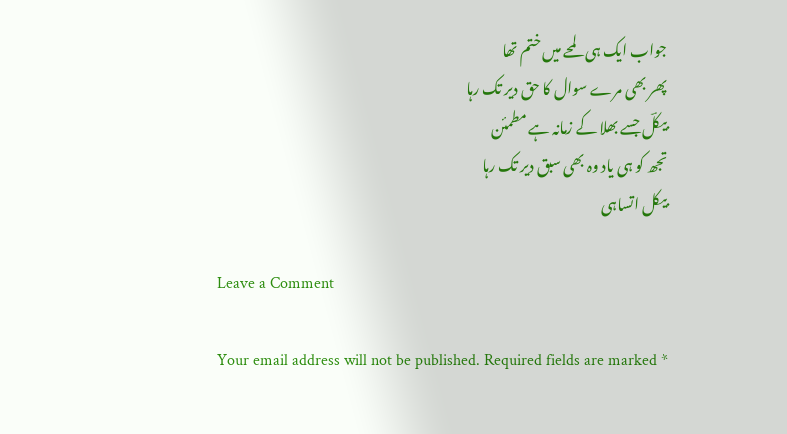جواب ایک ہی لمحے میں ختم تھا
پھر بھی مرے سوال کا حق دیر تک رہا
بیکلؔ جسے بھلا کے زمانہ ہے مطمئن
تجھ کو ہی یاد وہ بھی سبق دیر تک رہا
بیکل اتساہی

Leave a Comment

Your email address will not be published. Required fields are marked *